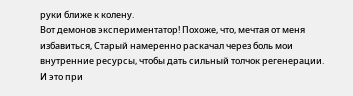руки ближе к колену.
Вот демонов экспериментатор! Похоже, что, мечтая от меня избавиться, Старый намеренно раскачал через боль мои внутренние ресурсы, чтобы дать сильный толчок регенерации. И это при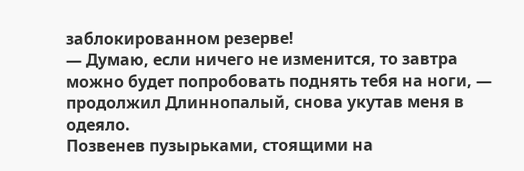заблокированном резерве!
— Думаю, если ничего не изменится, то завтра можно будет попробовать поднять тебя на ноги, — продолжил Длиннопалый, снова укутав меня в одеяло.
Позвенев пузырьками, стоящими на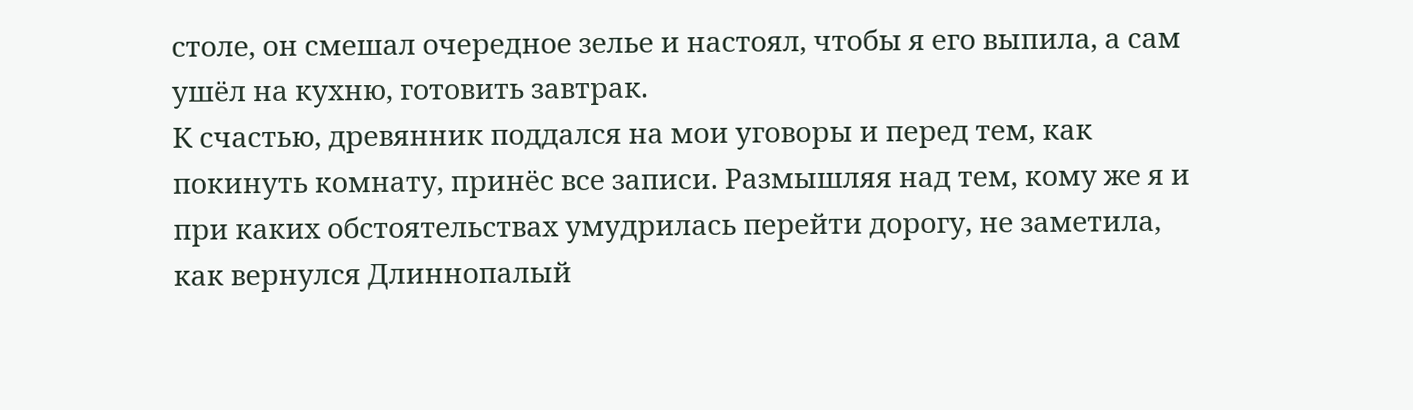столе, он смешал очередное зелье и настоял, чтобы я его выпила, а сам ушёл на кухню, готовить завтрак.
К счастью, древянник поддался на мои уговоры и перед тем, как покинуть комнату, принёс все записи. Размышляя над тем, кому же я и при каких обстоятельствах умудрилась перейти дорогу, не заметила, как вернулся Длиннопалый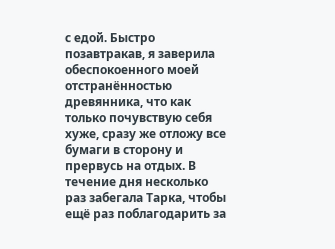с едой. Быстро позавтракав, я заверила обеспокоенного моей отстранённостью древянника, что как только почувствую себя хуже, сразу же отложу все бумаги в сторону и прервусь на отдых. В течение дня несколько раз забегала Тарка, чтобы ещё раз поблагодарить за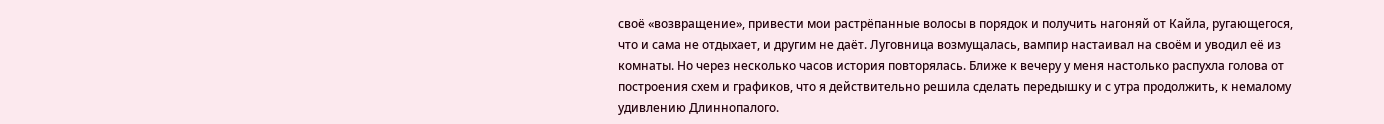своё «возвращение», привести мои растрёпанные волосы в порядок и получить нагоняй от Кайла, ругающегося, что и сама не отдыхает, и другим не даёт. Луговница возмущалась, вампир настаивал на своём и уводил её из комнаты. Но через несколько часов история повторялась. Ближе к вечеру у меня настолько распухла голова от построения схем и графиков, что я действительно решила сделать передышку и с утра продолжить, к немалому удивлению Длиннопалого.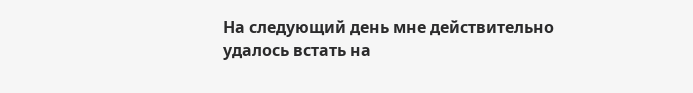На следующий день мне действительно удалось встать на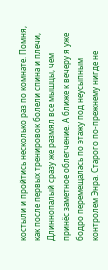костыли и пройтись несколько раз по комнате. Помня, как после первых тренировок болели спина и плечи, Длиннопалый сразу же размял все мышцы, чем принёс заметное облегчение. А ближе к вечеру я уже бодро перемещалась по этажу под неусыпным контролем Энра. Старого по-прежнему нигде не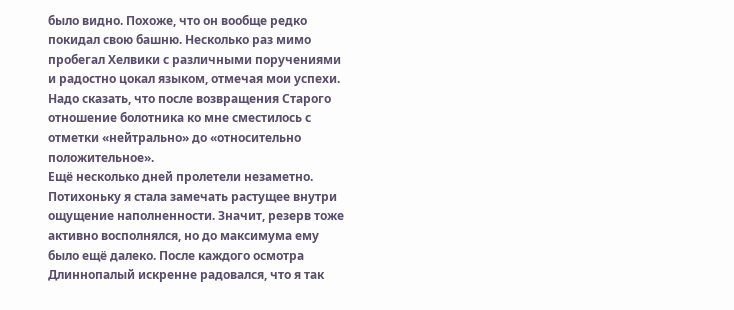было видно. Похоже, что он вообще редко покидал свою башню. Несколько раз мимо пробегал Хелвики с различными поручениями и радостно цокал языком, отмечая мои успехи. Надо сказать, что после возвращения Старого отношение болотника ко мне сместилось с отметки «нейтрально» до «относительно положительное».
Ещё несколько дней пролетели незаметно. Потихоньку я стала замечать растущее внутри ощущение наполненности. Значит, резерв тоже активно восполнялся, но до максимума ему было ещё далеко. После каждого осмотра Длиннопалый искренне радовался, что я так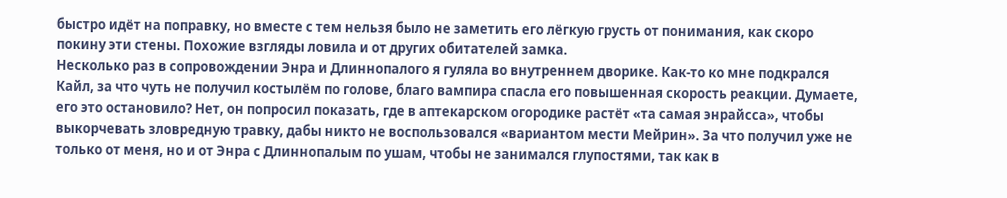быстро идёт на поправку, но вместе с тем нельзя было не заметить его лёгкую грусть от понимания, как скоро покину эти стены. Похожие взгляды ловила и от других обитателей замка.
Несколько раз в сопровождении Энра и Длиннопалого я гуляла во внутреннем дворике. Как-то ко мне подкрался Кайл, за что чуть не получил костылём по голове, благо вампира спасла его повышенная скорость реакции. Думаете, его это остановило? Нет, он попросил показать, где в аптекарском огородике растёт «та самая энрайсса», чтобы выкорчевать зловредную травку, дабы никто не воспользовался «вариантом мести Мейрин». За что получил уже не только от меня, но и от Энра с Длиннопалым по ушам, чтобы не занимался глупостями, так как в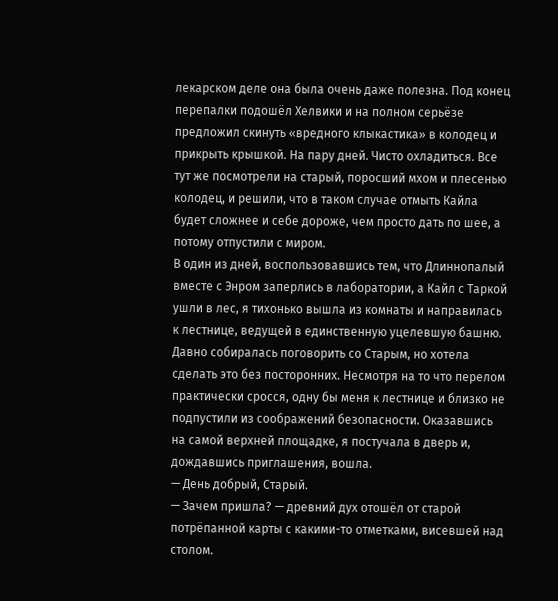лекарском деле она была очень даже полезна. Под конец перепалки подошёл Хелвики и на полном серьёзе предложил скинуть «вредного клыкастика» в колодец и прикрыть крышкой. На пару дней. Чисто охладиться. Все тут же посмотрели на старый, поросший мхом и плесенью колодец, и решили, что в таком случае отмыть Кайла будет сложнее и себе дороже, чем просто дать по шее, а потому отпустили с миром.
В один из дней, воспользовавшись тем, что Длиннопалый вместе с Энром заперлись в лаборатории, а Кайл с Таркой ушли в лес, я тихонько вышла из комнаты и направилась к лестнице, ведущей в единственную уцелевшую башню. Давно собиралась поговорить со Старым, но хотела сделать это без посторонних. Несмотря на то что перелом практически сросся, одну бы меня к лестнице и близко не подпустили из соображений безопасности. Оказавшись на самой верхней площадке, я постучала в дверь и, дождавшись приглашения, вошла.
— День добрый, Старый.
— Зачем пришла? — древний дух отошёл от старой потрёпанной карты с какими-то отметками, висевшей над столом.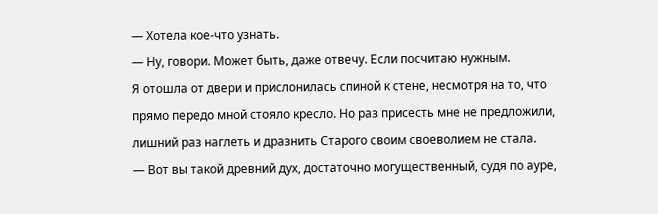— Хотела кое-что узнать.
— Ну, говори. Может быть, даже отвечу. Если посчитаю нужным.
Я отошла от двери и прислонилась спиной к стене, несмотря на то, что прямо передо мной стояло кресло. Но раз присесть мне не предложили, лишний раз наглеть и дразнить Старого своим своеволием не стала.
— Вот вы такой древний дух, достаточно могущественный, судя по ауре,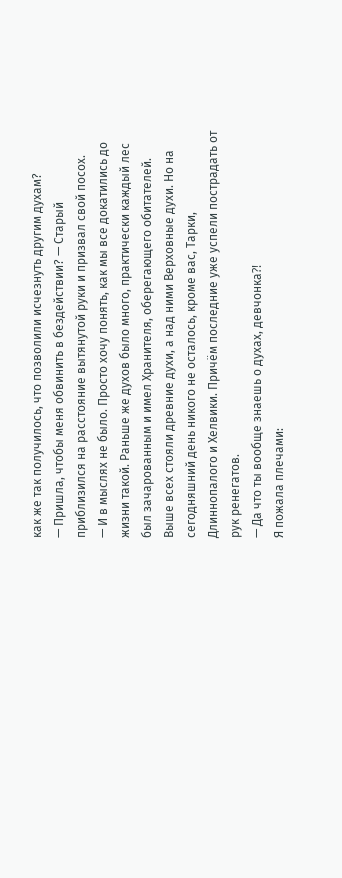как же так получилось, что позволили исчезнуть другим духам?
— Пришла, чтобы меня обвинить в бездействии? — Старый приблизился на расстояние вытянутой руки и призвал свой посох.
— И в мыслях не было. Просто хочу понять, как мы все докатились до жизни такой. Раньше же духов было много, практически каждый лес был зачарованным и имел Хранителя, оберегающего обитателей. Выше всех стояли древние духи, а над ними Верховные духи. Но на сегодняшний день никого не осталось, кроме вас, Тарки, Длиннопалого и Хелвики. Причём последние уже успели пострадать от рук ренегатов.
— Да что ты вообще знаешь о духах, девчонка⁈
Я пожала плечами: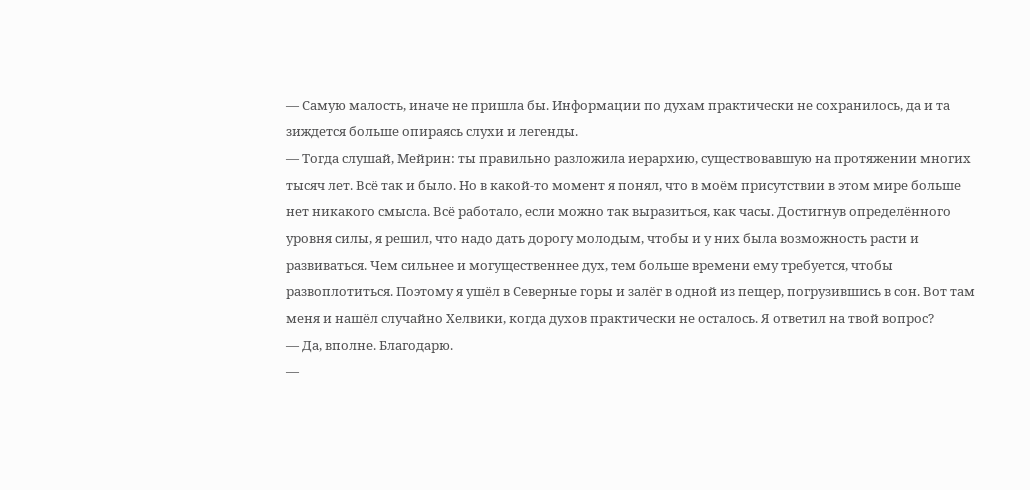— Самую малость, иначе не пришла бы. Информации по духам практически не сохранилось, да и та зиждется больше опираясь слухи и легенды.
— Тогда слушай, Мейрин: ты правильно разложила иерархию, существовавшую на протяжении многих тысяч лет. Всё так и было. Но в какой-то момент я понял, что в моём присутствии в этом мире больше нет никакого смысла. Всё работало, если можно так выразиться, как часы. Достигнув определённого уровня силы, я решил, что надо дать дорогу молодым, чтобы и у них была возможность расти и развиваться. Чем сильнее и могущественнее дух, тем больше времени ему требуется, чтобы развоплотиться. Поэтому я ушёл в Северные горы и залёг в одной из пещер, погрузившись в сон. Вот там меня и нашёл случайно Хелвики, когда духов практически не осталось. Я ответил на твой вопрос?
— Да, вполне. Благодарю.
—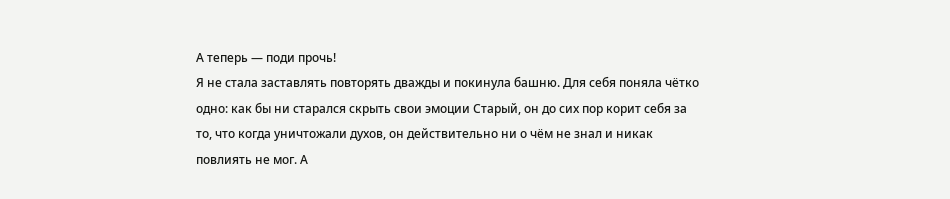А теперь — поди прочь!
Я не стала заставлять повторять дважды и покинула башню. Для себя поняла чётко одно: как бы ни старался скрыть свои эмоции Старый, он до сих пор корит себя за то, что когда уничтожали духов, он действительно ни о чём не знал и никак повлиять не мог. А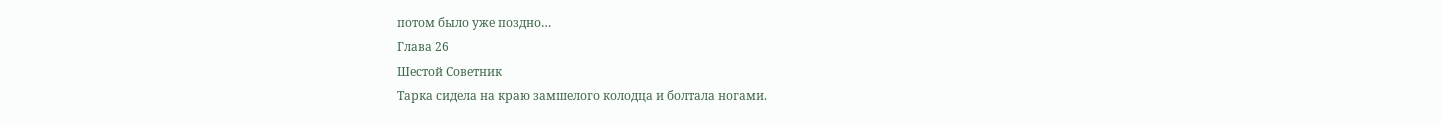потом было уже поздно…
Глава 26
Шестой Советник
Тарка сидела на краю замшелого колодца и болтала ногами.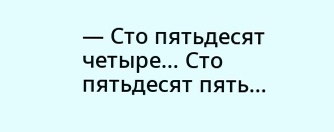— Сто пятьдесят четыре… Сто пятьдесят пять…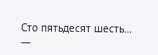Сто пятьдесят шесть…
—